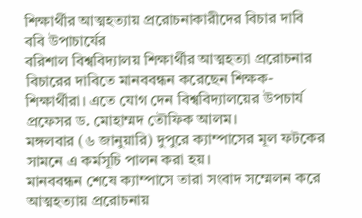শিক্ষার্থীর আত্মহত্যায় প্ররোচনাকারীদের বিচার দাবি ববি উপাচার্যের
বরিশাল বিশ্ববিদ্যালয় শিক্ষার্থীর আত্মহত্যা প্ররোচনার বিচারের দাবিতে মানববন্ধন করেছেন শিক্ষক-শিক্ষার্থীরা। এতে যোগ দেন বিশ্ববিদ্যালয়ের উপচার্য প্রফেসর ড. মোহাম্মদ তৌফিক আলম।
মঙ্গলবার (৬ জানুয়ারি) দুপুরে ক্যাম্পাসের মূল ফটকের সামনে এ কর্মসূচি পালন করা হয়।
মানববন্ধন শেষে ক্যাম্পাসে তারা সংবাদ সম্মেলন করে আত্মহত্যায় প্ররোচনায়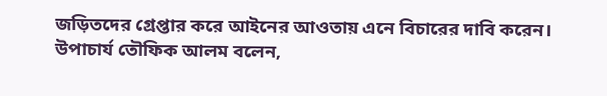জড়িতদের গ্রেপ্তার করে আইনের আওতায় এনে বিচারের দাবি করেন।
উপাচার্য তৌফিক আলম বলেন,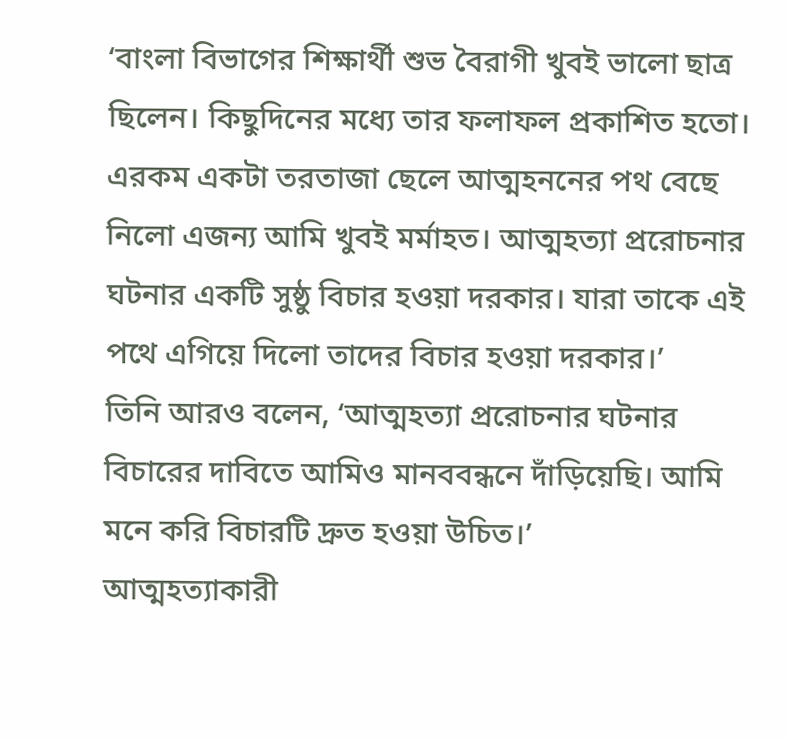‘বাংলা বিভাগের শিক্ষার্থী শুভ বৈরাগী খুবই ভালো ছাত্র ছিলেন। কিছুদিনের মধ্যে তার ফলাফল প্রকাশিত হতো। এরকম একটা তরতাজা ছেলে আত্মহননের পথ বেছে নিলো এজন্য আমি খুবই মর্মাহত। আত্মহত্যা প্ররোচনার ঘটনার একটি সুষ্ঠু বিচার হওয়া দরকার। যারা তাকে এই পথে এগিয়ে দিলো তাদের বিচার হওয়া দরকার।’
তিনি আরও বলেন, ‘আত্মহত্যা প্ররোচনার ঘটনার বিচারের দাবিতে আমিও মানববন্ধনে দাঁড়িয়েছি। আমি মনে করি বিচারটি দ্রুত হওয়া উচিত।’
আত্মহত্যাকারী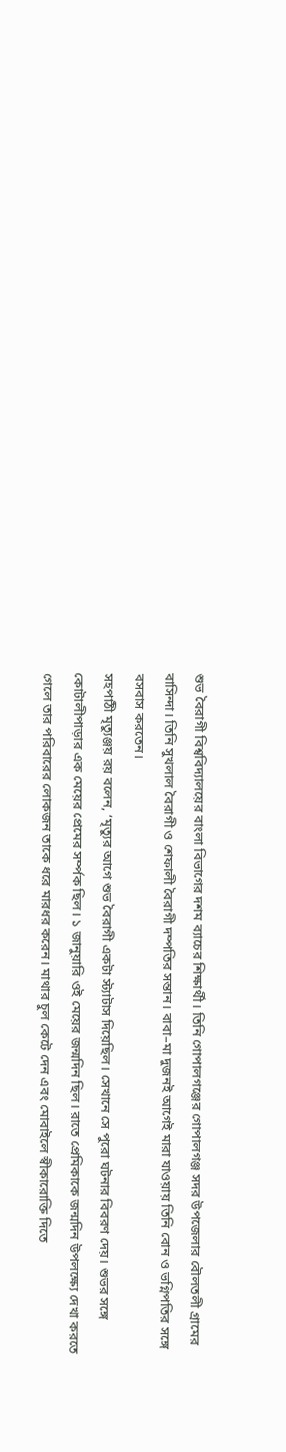শুভ বৈরাগী বিশ্ববিদ্যালয়ের বাংলা বিভাগের দশম ব্যাচের শিক্ষার্থী। তিনি গোপালগঞ্জের গোপালগঞ্জ সদর উপজেলার বৌলতলী গ্রামের বাসিন্দা। তিনি সুখলাল বৈরাগী ও শেফালী বৈরাগী দম্পতির সন্তান। বাবা–মা দুজনই আগেই মারা যাওয়ায় তিনি বোন ও ভগ্নিপতির সঙ্গে বসবাস করতেন।
সহপাঠী মৃত্যুঞ্জয় রয় বলেন, ‘মৃত্যুর আগে শুভ বৈরাগী একটা স্ট্যাটাস দিয়েছিল। সেখানে সে পুরো ঘটনার বিবরণ দেয়। শুভর সঙ্গে কোটালীপাড়ার এক মেয়ের প্রেমের সর্ম্পক ছিল। ১ জানুয়ারি ওই মেয়ের জন্মদিন ছিল। রাতে প্রেমিকাকে জন্মদিন উপলক্ষ্যে দেখা করতে গেলে তার পরিবারের লোকজন তাকে ধরে মারধর করেন। মাথার চুল কেটে দেন এবং মোবাইলে স্বীকারোক্তি দিতে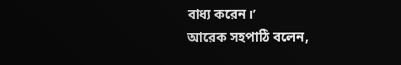বাধ্য করেন।’
আরেক সহপাঠি বলেন,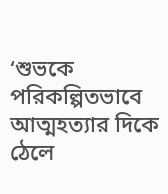‘শুভকে পরিকল্পিতভাবে আত্মহত্যার দিকে ঠেলে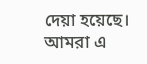দেয়া হয়েছে। আমরা এ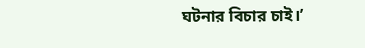ঘটনার বিচার চাই।’